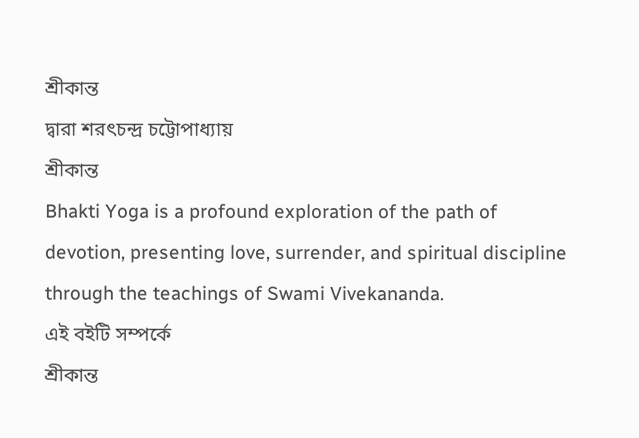শ্রীকান্ত
দ্বারা শরৎচন্দ্র চট্টোপাধ্যায়
শ্রীকান্ত
Bhakti Yoga is a profound exploration of the path of devotion, presenting love, surrender, and spiritual discipline through the teachings of Swami Vivekananda.
এই বইটি সম্পর্কে
শ্রীকান্ত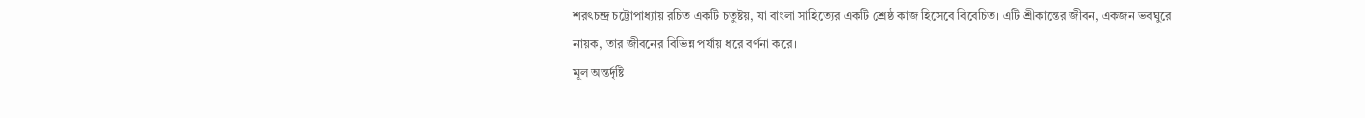শরৎচন্দ্র চট্টোপাধ্যায় রচিত একটি চতুষ্টয়, যা বাংলা সাহিত্যের একটি শ্রেষ্ঠ কাজ হিসেবে বিবেচিত। এটি শ্রীকান্তের জীবন, একজন ভবঘুরে নায়ক, তার জীবনের বিভিন্ন পর্যায় ধরে বর্ণনা করে।
মূল অন্তর্দৃষ্টি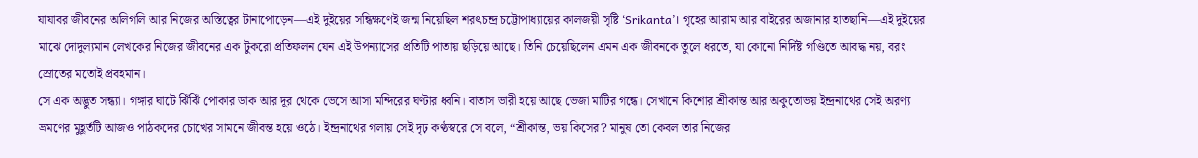যাযাবর জীবনের অলিগলি আর নিজের অস্তিত্বের টানাপোড়েন—এই দুইয়ের সন্ধিক্ষণেই জন্ম নিয়েছিল শরৎচন্দ্র চট্টোপাধ্যায়ের কালজয়ী সৃষ্টি ‘Srikanta’। গৃহের আরাম আর বাইরের অজানার হাতছানি—এই দুইয়ের মাঝে দোদুল্যমান লেখকের নিজের জীবনের এক টুকরো প্রতিফলন যেন এই উপন্যাসের প্রতিটি পাতায় ছড়িয়ে আছে। তিনি চেয়েছিলেন এমন এক জীবনকে তুলে ধরতে, যা কোনো নির্দিষ্ট গণ্ডিতে আবদ্ধ নয়, বরং স্রোতের মতোই প্রবহমান।
সে এক অদ্ভুত সন্ধ্যা। গঙ্গার ঘাটে ঝিঁঝিঁ পোকার ডাক আর দূর থেকে ভেসে আসা মন্দিরের ঘণ্টার ধ্বনি। বাতাস ভারী হয়ে আছে ভেজা মাটির গন্ধে। সেখানে কিশোর শ্রীকান্ত আর অকুতোভয় ইন্দ্রনাথের সেই অরণ্য ভ্রমণের মুহূর্তটি আজও পাঠকদের চোখের সামনে জীবন্ত হয়ে ওঠে। ইন্দ্রনাথের গলায় সেই দৃঢ় কণ্ঠস্বরে সে বলে, “শ্রীকান্ত, ভয় কিসের? মানুষ তো কেবল তার নিজের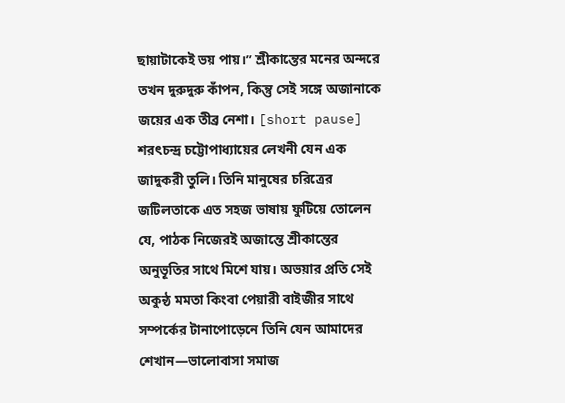ছায়াটাকেই ভয় পায়।” শ্রীকান্তের মনের অন্দরে তখন দুরুদুরু কাঁপন, কিন্তু সেই সঙ্গে অজানাকে জয়ের এক তীব্র নেশা। [short pause]
শরৎচন্দ্র চট্টোপাধ্যায়ের লেখনী যেন এক জাদুকরী তুলি। তিনি মানুষের চরিত্রের জটিলতাকে এত সহজ ভাষায় ফুটিয়ে তোলেন যে, পাঠক নিজেরই অজান্তে শ্রীকান্তের অনুভূতির সাথে মিশে যায়। অভয়ার প্রতি সেই অকুন্ঠ মমতা কিংবা পেয়ারী বাইজীর সাথে সম্পর্কের টানাপোড়েনে তিনি যেন আমাদের শেখান—ভালোবাসা সমাজ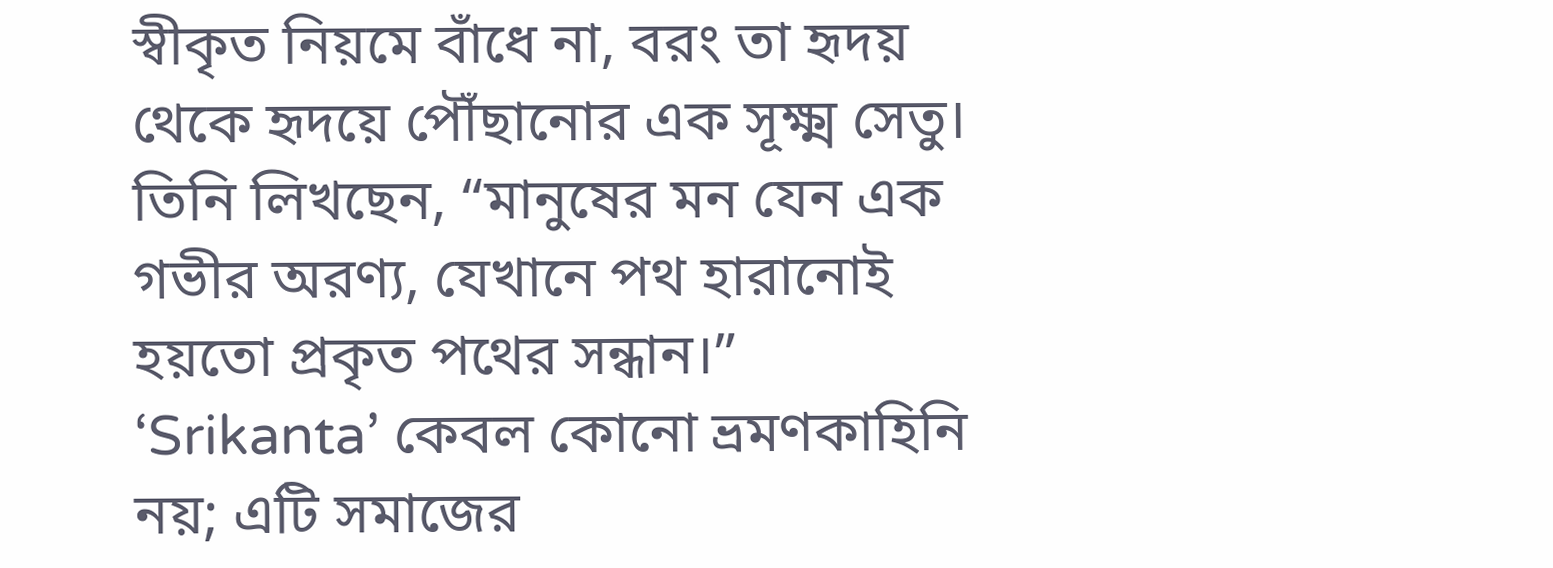স্বীকৃত নিয়মে বাঁধে না, বরং তা হৃদয় থেকে হৃদয়ে পৌঁছানোর এক সূক্ষ্ম সেতু। তিনি লিখছেন, “মানুষের মন যেন এক গভীর অরণ্য, যেখানে পথ হারানোই হয়তো প্রকৃত পথের সন্ধান।”
‘Srikanta’ কেবল কোনো ভ্রমণকাহিনি নয়; এটি সমাজের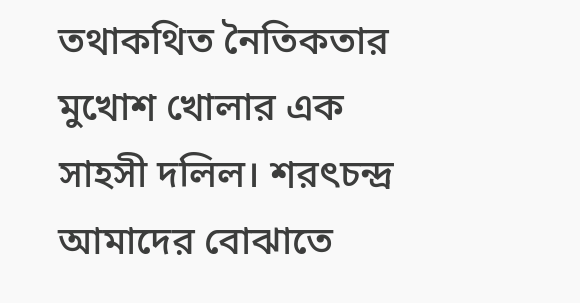তথাকথিত নৈতিকতার মুখোশ খোলার এক সাহসী দলিল। শরৎচন্দ্র আমাদের বোঝাতে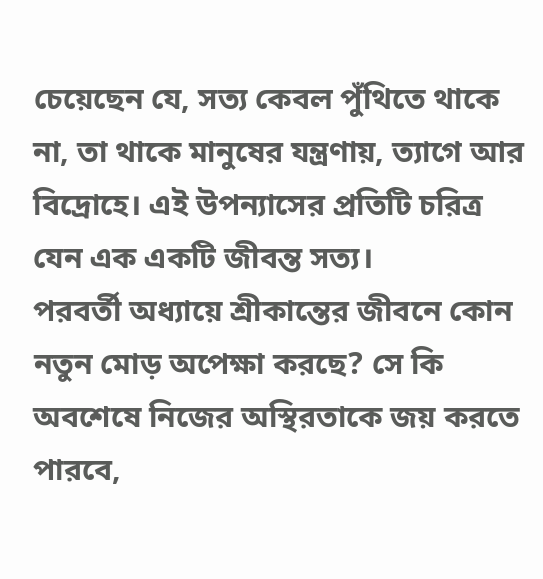চেয়েছেন যে, সত্য কেবল পুঁথিতে থাকে না, তা থাকে মানুষের যন্ত্রণায়, ত্যাগে আর বিদ্রোহে। এই উপন্যাসের প্রতিটি চরিত্র যেন এক একটি জীবন্ত সত্য।
পরবর্তী অধ্যায়ে শ্রীকান্তের জীবনে কোন নতুন মোড় অপেক্ষা করছে? সে কি অবশেষে নিজের অস্থিরতাকে জয় করতে পারবে,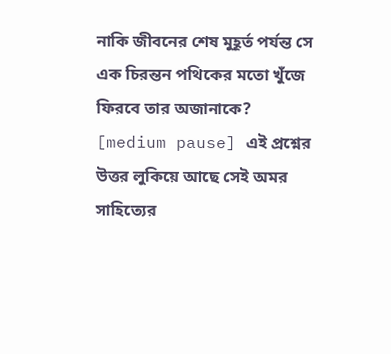নাকি জীবনের শেষ মুহূর্ত পর্যন্ত সে এক চিরন্তন পথিকের মতো খুঁজে ফিরবে তার অজানাকে? [medium pause] এই প্রশ্নের উত্তর লুকিয়ে আছে সেই অমর সাহিত্যের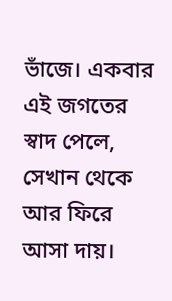ভাঁজে। একবার এই জগতের স্বাদ পেলে, সেখান থেকে আর ফিরে আসা দায়।